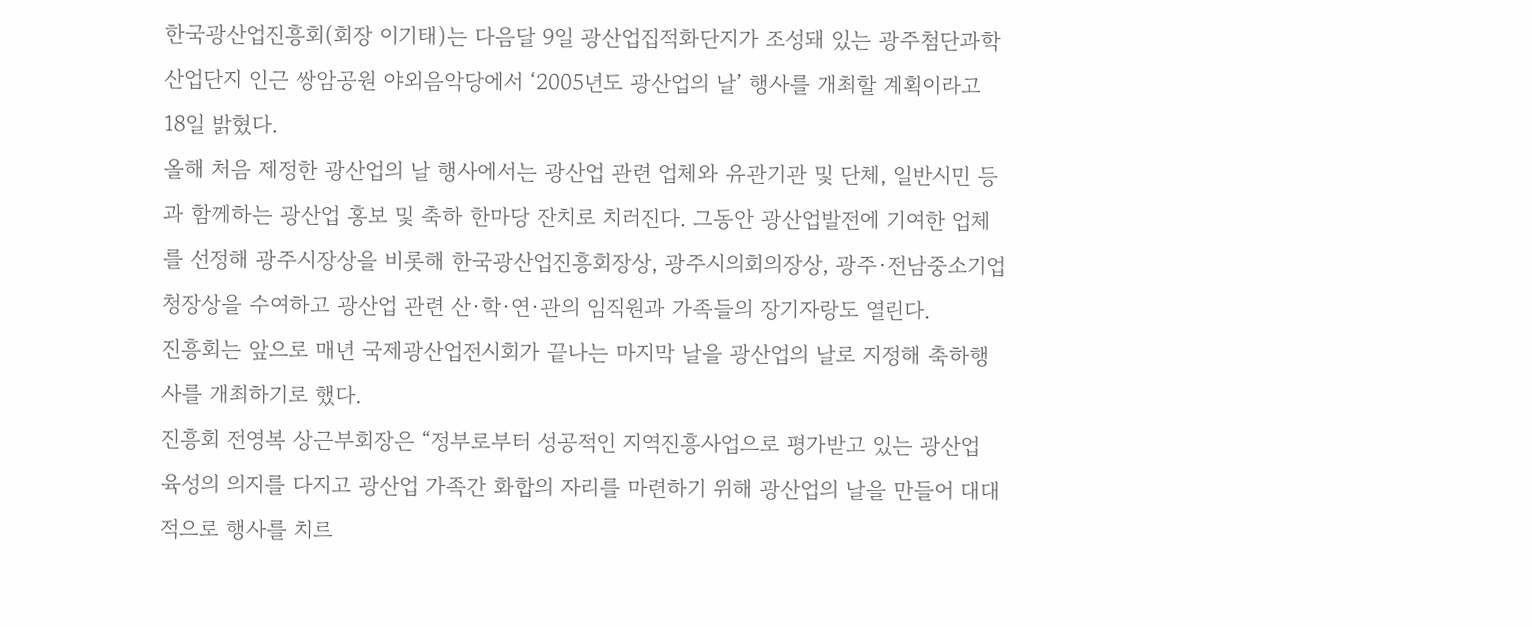한국광산업진흥회(회장 이기태)는 다음달 9일 광산업집적화단지가 조성돼 있는 광주첨단과학산업단지 인근 쌍암공원 야외음악당에서 ‘2005년도 광산업의 날’ 행사를 개최할 계획이라고 18일 밝혔다.
올해 처음 제정한 광산업의 날 행사에서는 광산업 관련 업체와 유관기관 및 단체, 일반시민 등과 함께하는 광산업 홍보 및 축하 한마당 잔치로 치러진다. 그동안 광산업발전에 기여한 업체를 선정해 광주시장상을 비롯해 한국광산업진흥회장상, 광주시의회의장상, 광주·전남중소기업청장상을 수여하고 광산업 관련 산·학·연·관의 임직원과 가족들의 장기자랑도 열린다.
진흥회는 앞으로 매년 국제광산업전시회가 끝나는 마지막 날을 광산업의 날로 지정해 축하행사를 개최하기로 했다.
진흥회 전영복 상근부회장은 “정부로부터 성공적인 지역진흥사업으로 평가받고 있는 광산업 육성의 의지를 다지고 광산업 가족간 화합의 자리를 마련하기 위해 광산업의 날을 만들어 대대적으로 행사를 치르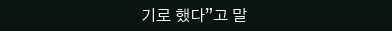기로 했다”고 말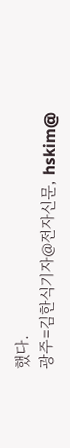했다.
광주=김한식기자@전자신문, hskim@